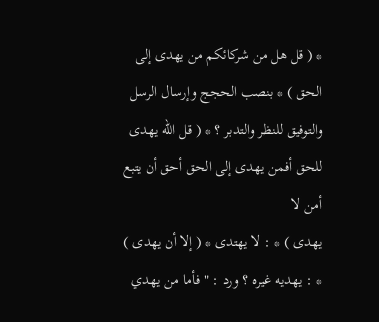* ( قل هل من شركائكم من يهدى إلى الحق ) * بنصب الحجج وإرسال الرسل
والتوفيق للنظر والتدبر ؟ * ( قل الله يهدى للحق أفمن يهدى إلى الحق أحق أن يتبع أمن لا
يهدى ) * : لا يهتدى * ( إلا أن يهدى ) * : يهديه غيره ؟ ورد : " فأما من يهدي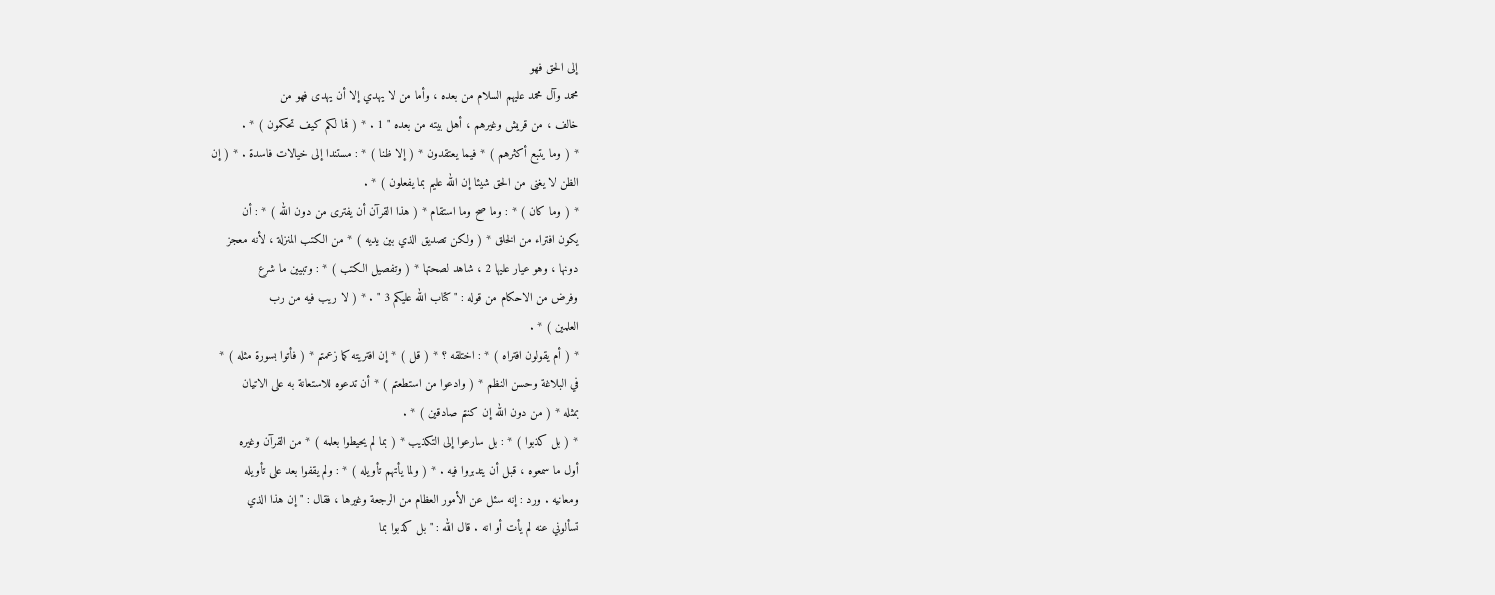إلى الحق فهو
محمد وآل محمد عليهم السلام من بعده ، وأما من لا يهدي إلا أن يهدى فهو من
خالف ، من قريش وغيرهم ، أهل بيته من بعده " 1 . * ( فما لكم كيف تحكمون ) * .
* ( وما يتبع أكثرهم ) * فيما يعتقدون * ( إلا ظنا ) * : مستندا إلى خيالات فاسدة . * ( إن
الظن لا يغنى من الحق شيئا إن الله عليم بما يفعلون ) * .
* ( وما كان ) * : وما صح وما استقام * ( هذا القرآن أن يفترى من دون الله ) * : أن
يكون افتراء من الخلق * ( ولكن تصديق الذي بين يديه ) * من الكتب المنزلة ، لأنه معجز
دونها ، وهو عيار عليها 2 ، شاهد لصحتها * ( وتفصيل الكتب ) * : وتبيين ما شرع
وفرض من الاحكام من قوله : " كتاب الله عليكم 3 " . * ( لا ريب فيه من رب
العلمين ) * .
* ( أم يقولون افتراه ) * : اختلقه ؟ * ( قل ) * إن افتريته كما زعمتم * ( فأتوا بسورة مثله ) *
في البلاغة وحسن النظم * ( وادعوا من استطعتم ) * أن تدعوه للاستعانة به على الاتيان
بمثله * ( من دون الله إن كنتم صادقين ) * .
* ( بل كذبوا ) * : بل سارعوا إلى التكذيب * ( بما لم يحيطوا بعلمه ) * من القرآن وغيره
أول ما سمعوه ، قبل أن يتدبروا فيه . * ( ولما يأتهم تأويله ) * : ولم يقفوا بعد على تأويله
ومعانيه . ورد : إنه سئل عن الأمور العظام من الرجعة وغيرها ، فقال : " إن هذا الذي
تسألوني عنه لم يأت أو انه . قال الله : " بل كذبوا بما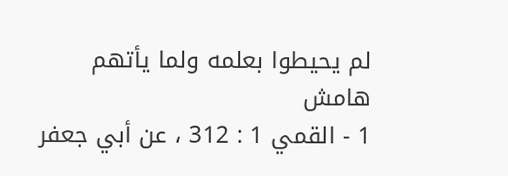لم يحيطوا بعلمه ولما يأتهم
هامش
1 - القمي 1 : 312 ، عن أبي جعفر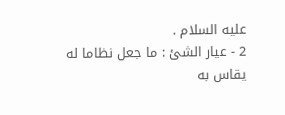عليه السلام .
2 - عيار الشئ : ما جعل نظاما له يقاس به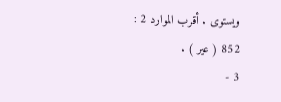ويستوى . أقرب الموارد 2 : 852 ( عير ) .
3 -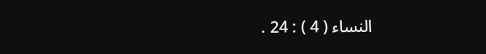النساء ( 4 ) : 24 .